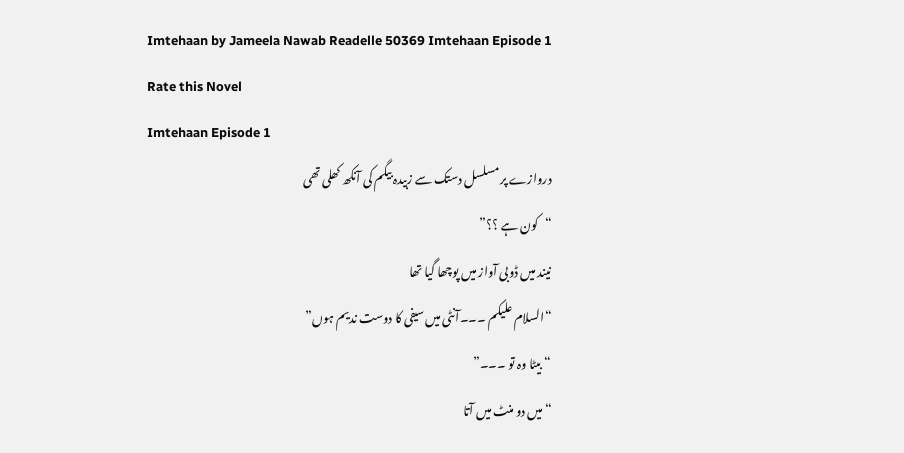Imtehaan by Jameela Nawab Readelle 50369 Imtehaan Episode 1
Rate this Novel
Imtehaan Episode 1
دروازے پر مسلسل دستک سے زبیدہ بيگم کی آنکھ کھلی تھی
“کون ہے ؟؟”
نيند میں ڈوبی آواز میں پوچھا گیا تھا
“السلام علیکم ۔۔۔آنٹی میں سیفی کا دوست ندیم ہوں”
“بیٹا وہ تو ۔۔۔”
“میں دو منٹ میں آتا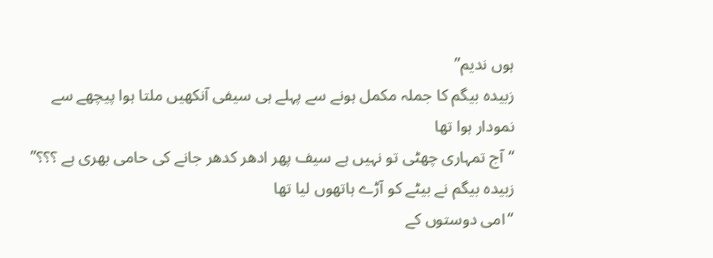ہوں ندیم”
زبیدہ بيگم کا جملہ مکمل ہونے سے پہلے ہی سیفی آنکھیں ملتا ہوا پیچھے سے نمودار ہوا تھا
“آج تمہاری چھٹی تو نہیں ہے سیف پھر ادھر کدھر جانے کی حامی بھری ہے ؟؟؟”
زبیدہ بيگم نے بیٹے کو آڑے ہاتھوں لیا تھا
“امی دوستوں کے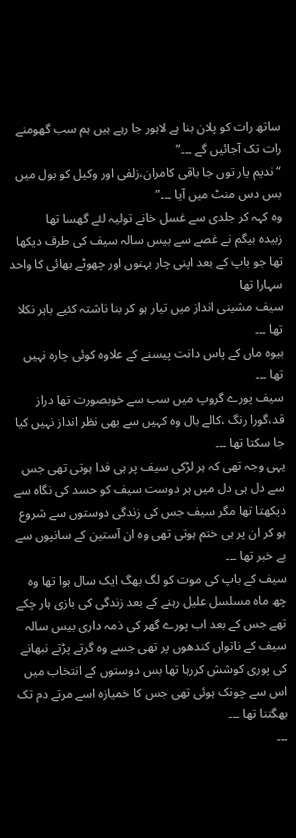ساتھ رات کو پلان بنا ہے لاہور جا رہے ہیں ہم سب گھومنے رات تک آجائیں گے ۔۔۔”
“ندیم یار توں جا باقی کامران،زلفی اور وکیل کو بول میں بس دس منٹ میں آیا ۔۔۔”
وہ کہہ کر جلدی سے غسل خانے تولیہ لئے گھسا تھا
زبیدہ بيگم نے غصے سے بیس سالہ سیف کی طرف دیکھا تھا جو باپ کے بعد اپنی چار بہنوں اور چھوٹے بھائی کا واحد سہارا تھا
سیف مشینی انداز میں تیار ہو کر بنا ناشتہ کئیے باہر نکلا تھا ۔۔۔
بیوہ ماں کے پاس دانت پیسنے کے علاوہ کوئی چارہ نہیں تھا ۔۔۔
سیف پورے گروپ میں سب سے خوبصورت تھا دراز قد،گورا رنگ ،کالے بال وہ کہیں سے بھی نظر انداز نہیں کیا جا سکتا تھا ۔۔۔
یہی وجہ تھی کہ ہر لڑکی سیف پر ہی فدا ہوتی تھی جس سے دل ہی دل میں ہر دوست سیف کو حسد کی نگاہ سے دیکھتا تھا مگر سیف جس کی زندگی دوستوں سے شروع ہو کر ان پر ہی ختم ہوتی تھی وہ ان آستين کے سانپوں سے بے خبر تھا ۔۔۔
سیف کے باپ کی موت کو لگ بھگ ایک سال ہوا تھا وہ چھ ماہ مسلسل علیل رہنے کے بعد زندگی کی بازی ہار چکے تھے جس کے بعد اب پورے گھر کی ذمہ داری بیس سالہ سیف کے ناتواں کندھوں پر تھی جسے وہ گرتے پڑتے نبھانے کی پوری کوشش کررہا تھا بس دوستوں کے انتخاب میں اس سے چونک ہوئی تھی جس کا خمیازہ اسے مرتے دم تک بھگتنا تھا ۔۔۔
۔۔۔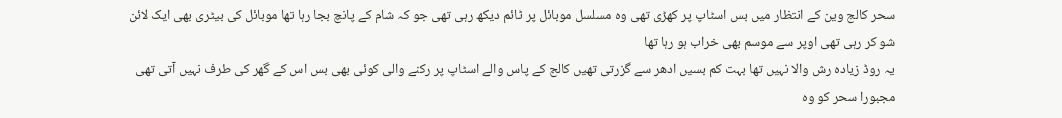سحر کالج وین کے انتظار میں بس اسٹاپ پر کھڑی تھی وہ مسلسل موبائل پر ٹائم دیکھ رہی تھی جو کہ شام کے پانچ بجا رہا تھا موبائل کی بیٹری بھی ایک لائن شو کر رہی تھی اوپر سے موسم بھی خراب ہو رہا تھا
یہ روڈ زیادہ رش والا نہیں تھا بہت کم بسیں ادھر سے گزرتی تھیں کالج کے پاس والے اسٹاپ پر رکنے والی کوئی بھی بس اس کے گھر کی طرف نہیں آتی تھی مجبورا سحر کو وہ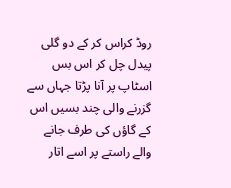روڈ کراس کر کے دو گلی پیدل چل کر اس بس اسٹاپ پر آنا پڑتا جہاں سے گزرنے والی چند بسیں اس کے گاؤں کی طرف جانے والے راستے پر اسے اتار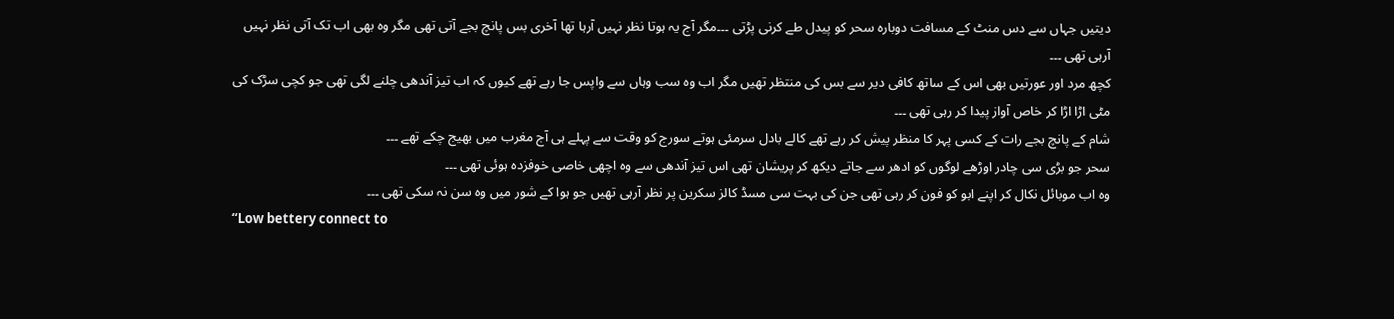دیتیں جہاں سے دس منٹ کے مسافت دوبارہ سحر کو پیدل طے کرنی پڑتی ۔۔۔مگر آج یہ ہوتا نظر نہیں آرہا تھا آخری بس پانچ بجے آتی تھی مگر وہ بھی اب تک آتی نظر نہیں آرہی تھی ۔۔۔
کچھ مرد اور عورتیں بھی اس کے ساتھ کافی دیر سے بس کی منتظر تھیں مگر اب وہ سب وہاں سے واپس جا رہے تھے کیوں کہ اب تیز آندھی چلنے لگی تھی جو کچی سڑک کی مٹی اڑا اڑا کر خاص آواز پیدا کر رہی تھی ۔۔۔
شام کے پانچ بجے رات کے کسی پہر کا منظر پیش کر رہے تھے کالے بادل سرمئی ہوتے سورج کو وقت سے پہلے ہی آج مغرب میں بھیج چکے تھے ۔۔۔
سحر جو بڑی سی چادر اوڑھے لوگوں کو ادھر سے جاتے دیکھ کر پریشان تھی اس تیز آندھی سے وہ اچھی خاصی خوفزده ہوئی تھی ۔۔۔
وہ اب موبائل نکال کر اپنے ابو کو فون کر رہی تھی جن کی بہت سی مسڈ کالز سکرین پر نظر آرہی تھیں جو ہوا کے شور میں وہ سن نہ سکی تھی ۔۔۔
“Low bettery connect to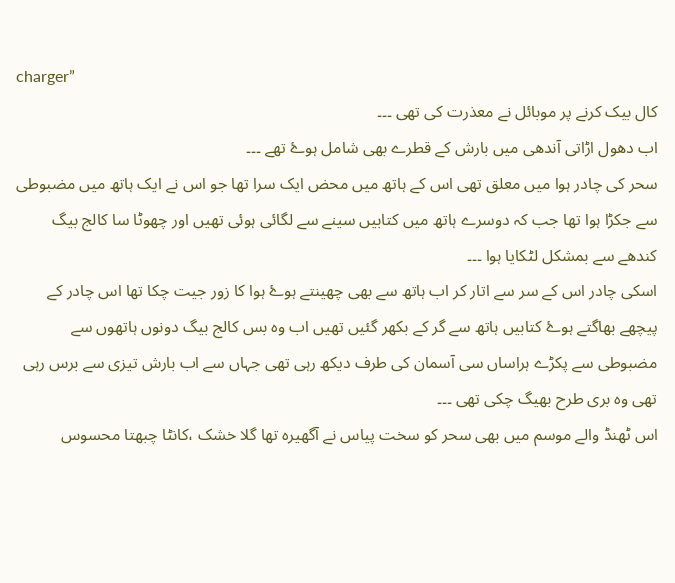charger”
کال بیک کرنے پر موبائل نے معذرت کی تھی ۔۔۔
اب دھول اڑاتی آندھی میں بارش کے قطرے بھی شامل ہوۓ تھے ۔۔۔
سحر کی چادر ہوا میں معلق تھی اس کے ہاتھ میں محض ایک سرا تھا جو اس نے ایک ہاتھ میں مضبوطی سے جکڑا ہوا تھا جب کہ دوسرے ہاتھ میں کتابیں سینے سے لگائی ہوئی تھیں اور چھوٹا سا کالج بیگ کندھے سے بمشکل لٹکایا ہوا ۔۔۔
اسکی چادر اس کے سر سے اتار کر اب ہاتھ سے بھی چھینتے ہوۓ ہوا کا زور جیت چکا تھا اس چادر کے پیچھے بھاگتے ہوۓ کتابیں ہاتھ سے گر کے بکھر گئیں تھیں اب وہ بس کالج بیگ دونوں ہاتھوں سے مضبوطی سے پکڑے ہراساں سی آسمان کی طرف دیکھ رہی تھی جہاں سے اب بارش تیزی سے برس رہی تھی وہ بری طرح بھیگ چکی تھی ۔۔۔
اس ٹھنڈ والے موسم میں بھی سحر کو سخت پیاس نے آگھیرہ تھا گلا خشک ،کانٹا چبھتا محسوس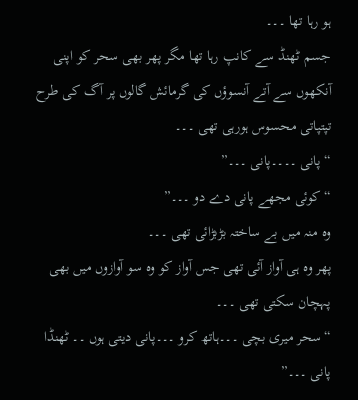ہو رہا تھا ۔۔۔
جسم ٹھنڈ سے کانپ رہا تھا مگر پھر بھی سحر کو اپنی آنکھوں سے آتے آنسوؤں کی گرمائش گالوں پر آگ کی طرح تپتپاتی محسوس ہورہی تھی ۔۔۔
“پانی ۔۔۔۔پانی ۔۔۔”
“کوئی مجھے پانی دے دو ۔۔۔”
وہ منہ میں بے ساختہ بڑبڑائی تھی ۔۔۔
پھر وہ ہی آواز آئی تھی جس آواز کو وہ سو آوازوں میں بھی پہچان سکتی تھی ۔۔۔
“سحر میری بچی ۔۔۔ہاتھ کرو ۔۔۔پانی دیتی ہوں ۔۔ ٹھنڈا پانی ۔۔۔”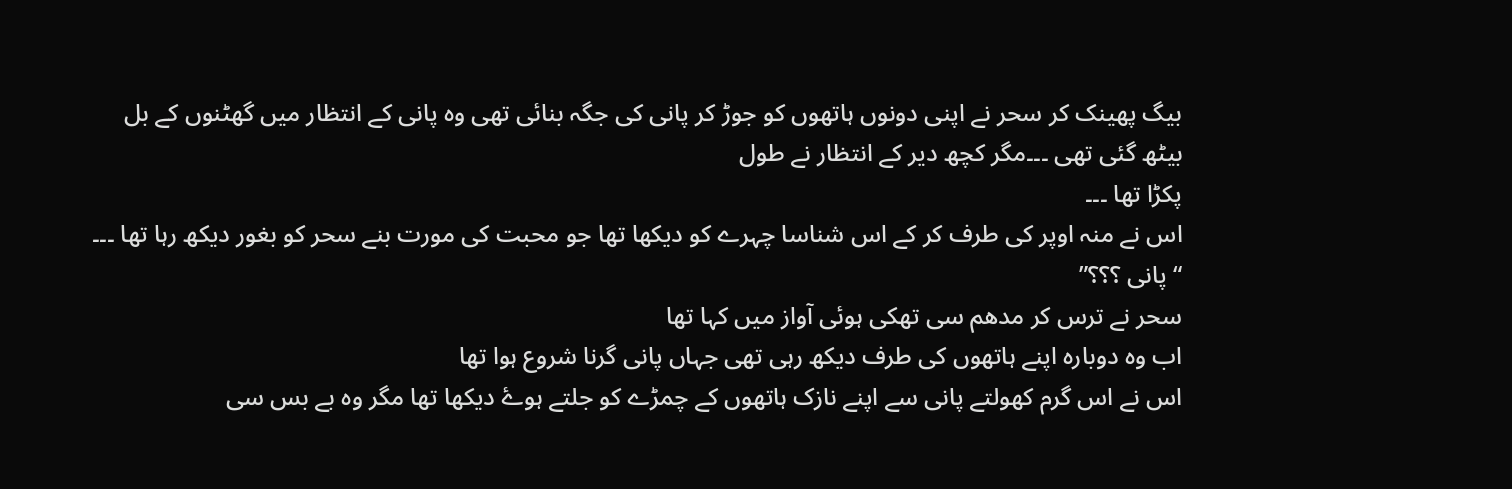بیگ پھینک کر سحر نے اپنی دونوں ہاتھوں کو جوڑ کر پانی کی جگہ بنائی تھی وہ پانی کے انتظار میں گھٹنوں کے بل بیٹھ گئی تھی ۔۔۔مگر کچھ دیر کے انتظار نے طول
پکڑا تھا ۔۔۔
اس نے منہ اوپر کی طرف کر کے اس شناسا چہرے کو دیکھا تھا جو محبت کی مورت بنے سحر کو بغور دیکھ رہا تھا ۔۔۔
“پانی ؟؟؟”
سحر نے ترس کر مدھم سی تھکی ہوئی آواز میں کہا تھا
اب وہ دوبارہ اپنے ہاتھوں کی طرف دیکھ رہی تھی جہاں پانی گرنا شروع ہوا تھا
اس نے اس گرم کھولتے پانی سے اپنے نازک ہاتھوں کے چمڑے کو جلتے ہوۓ دیکھا تھا مگر وہ بے بس سی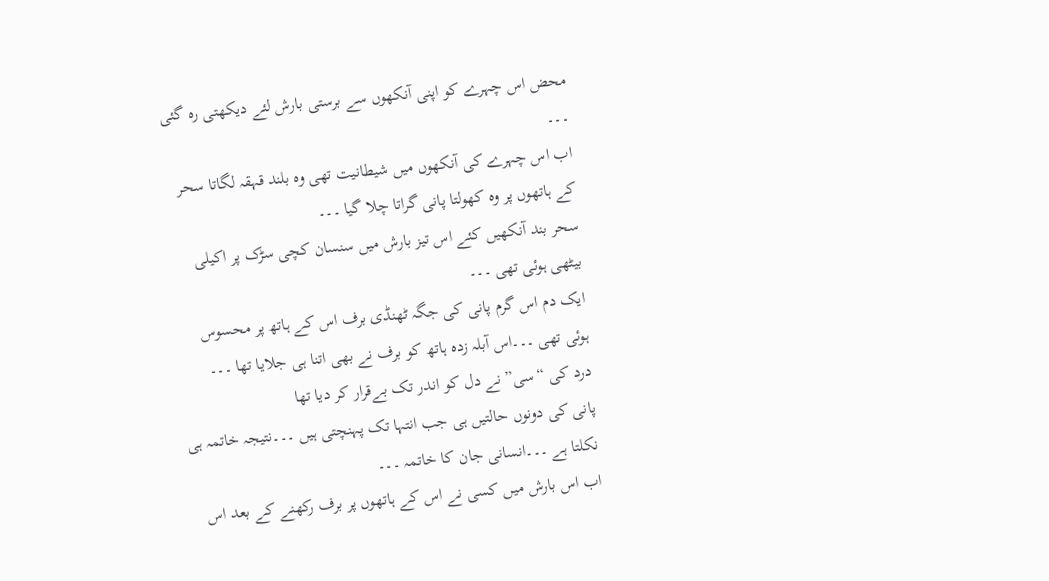محض اس چہرے کو اپنی آنکھوں سے برستی بارش لئے دیکھتی رہ گئی ۔۔۔
اب اس چہرے کی آنکھوں میں شیطانیت تھی وہ بلند قہقہ لگاتا سحر کے ہاتھوں پر وہ کھولتا پانی گراتا چلا گیا ۔۔۔
سحر بند آنکھیں کئے اس تیز بارش میں سنسان کچی سڑک پر اکیلی بیٹھی ہوئی تھی ۔۔۔
ایک دم اس گرم پانی کی جگہ ٹھنڈی برف اس کے ہاتھ پر محسوس ہوئی تھی ۔۔۔اس آبلہ زدہ ہاتھ کو برف نے بھی اتنا ہی جلایا تھا ۔۔۔
درد کی “سی” نے دل کو اندر تک بےقرار کر دیا تھا
پانی کی دونوں حالتیں ہی جب انتہا تک پہنچتی ہیں ۔۔۔نتیجہ خاتمہ ہی نکلتا ہے ۔۔۔انسانی جان کا خاتمہ ۔۔۔
اب اس بارش میں کسی نے اس کے ہاتھوں پر برف رکھنے کے بعد اس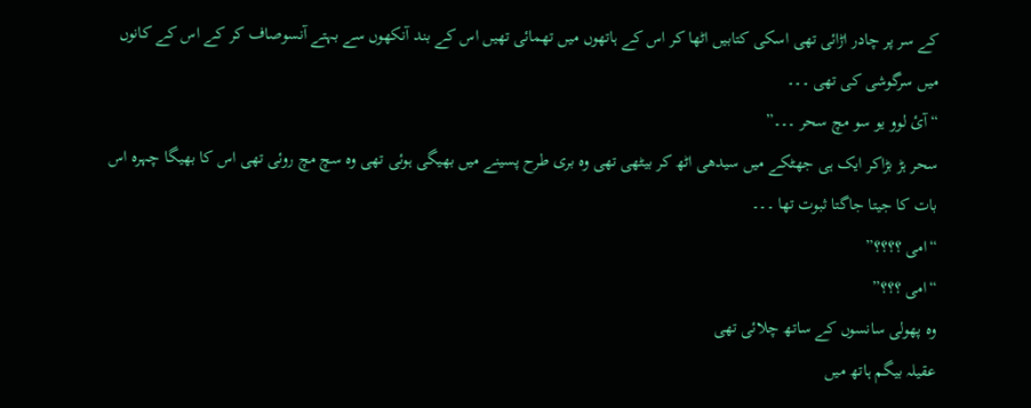کے سر پر چادر اڑائی تھی اسکی کتابیں اٹھا کر اس کے ہاتھوں میں تھمائی تھیں اس کے بند آنکھوں سے بہتے آنسوصاف کر کے اس کے کانوں میں سرگوشی کی تھی ۔۔۔
“آئ لوو یو سو مچ سحر ۔۔۔”
سحر ہڑ بڑاکر ایک ہی جھٹکے میں سیدھی اٹھ کر بیٹھی تھی وہ بری طرح پسینے میں بھیگی ہوئی تھی وہ سچ مچ روئی تھی اس کا بھیگا چہرہ اس بات کا جیتا جاگتا ثبوت تھا ۔۔۔
“امی ؟؟؟؟”
“امی ؟؟؟”
وہ پھولی سانسوں کے ساتھ چلائی تھی
عقیلہ بيگم ہاتھ میں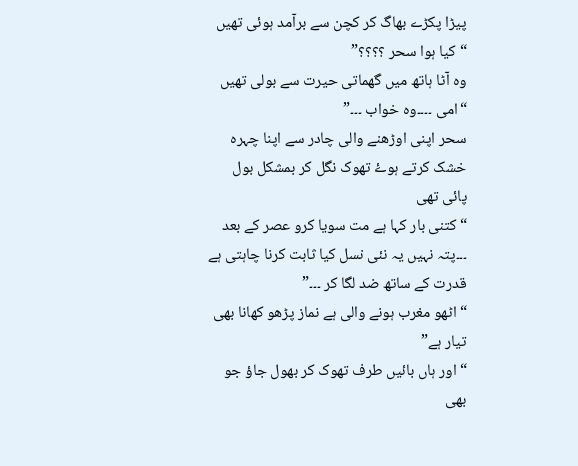پیڑا پکڑے بھاگ کر کچن سے برآمد ہوئی تھیں
“کیا ہوا سحر ؟؟؟؟”
وہ آٹا ہاتھ میں گھماتی حیرت سے بولی تھیں
“امی ۔۔۔۔وہ خواب ۔۔۔”
سحر اپنی اوڑھنے والی چادر سے اپنا چہرہ خشک کرتے ہوۓ تھوک نگل کر بمشکل بول پائی تھی
“کتنی بار کہا ہے مت سویا کرو عصر کے بعد ۔۔۔پتہ نہیں یہ نئی نسل کیا ثابت کرنا چاہتی ہے قدرت کے ساتھ ضد لگا کر ۔۔۔”
“اٹھو مغرب ہونے والی ہے نماز پڑھو کھانا بھی تیار ہے”
“اور ہاں بائیں طرف تھوک کر بھول جاؤ جو بھی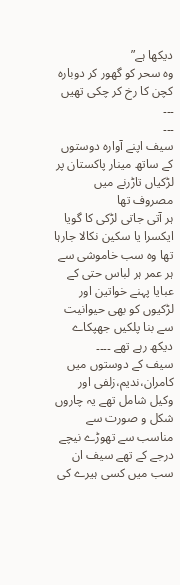دیکھا ہے”
وہ سحر کو گھور کر دوبارہ کچن کا رخ کر چکی تھیں ۔۔۔
۔۔۔
سیف اپنے آوارہ دوستوں کے ساتھ مینار پاکستان پر لڑکیاں تاڑرنے میں مصروف تھا
ہر آتی جاتی لڑکی کا گویا ایکسرا یا سکین نکالا جارہا تھا وہ سب خاموشی سے ہر عمر ہر لباس حتی کے عبایا پہنے خواتین اور لڑكیوں کو بھی حیوانیت سے بنا پلکیں جھپکاے دیکھ رہے تھے ۔۔۔۔
سیف کے دوستوں میں کامران،ندیم،زلفی اور وکیل شامل تھے یہ چاروں شکل و صورت سے مناسب سے تھوڑے نیچے درجے کے تھے سیف ان سب میں کسی ہیرے کی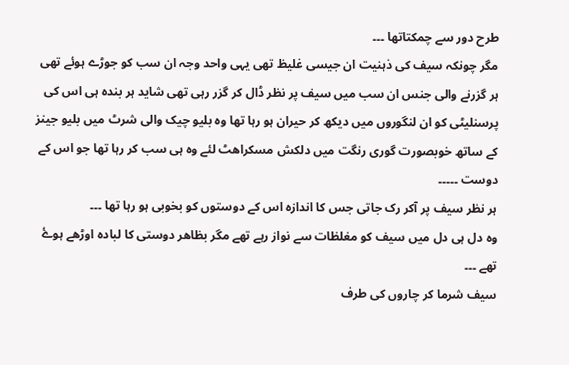طرح دور سے چمكتاتھا ۔۔۔
مگر چونکہ سیف کی ذہنیت ان جیسی غلیظ تھی یہی واحد وجہ ان سب کو جوڑے ہوئے تھی
ہر گزرنے والی جنس ان سب میں سیف پر نظر ڈال کر گزر رہی تھی شاید ہر بندہ ہی اس کی پرسنلیٹی کو ان لنگوروں میں دیکھ کر حیران ہو رہا تھا وہ بلیو چیک والی شرٹ میں بلیو جینز کے ساتھ خوبصورت گوری رنگت میں دلکش مسكراهٹ لئے وہ ہی سب کر رہا تھا جو اس کے دوست ۔۔۔۔۔
ہر نظر سیف پر آکر رک جاتی جس کا اندازہ اس کے دوستوں کو بخوبی ہو رہا تھا ۔۔۔
وہ دل ہی دل میں سیف کو مغلظات سے نواز رہے تھے مگر بظاھر دوستی کا لبادہ اوڑھے ہوۓ تھے ۔۔۔
سیف شرما کر چاروں کی طرف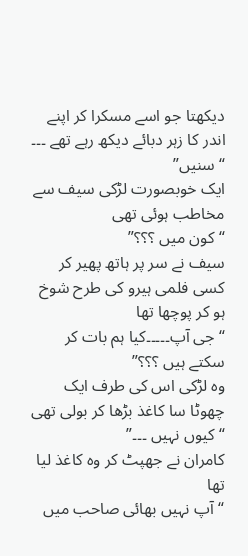دیکھتا جو اسے مسکرا کر اپنے اندر کا زہر دبائے دیکھ رہے تھے ۔۔۔
“سنیں”
ایک خوبصورت لڑکی سیف سے مخاطب ہوئی تھی
“کون میں ؟؟؟”
سیف نے سر پر ہاتھ پھیر کر کسی فلمی ہیرو کی طرح شوخ ہو کر پوچھا تھا
“جی آپ۔۔۔۔۔کیا ہم بات کر سکتے ہیں ؟؟؟”
وہ لڑکی اس کی طرف ایک چھوٹا سا کاغذ بڑھا کر بولی تھی
“کیوں نہیں ۔۔۔”
کامران نے جھپٹ کر وہ کاغذ لیا تھا
“آپ نہیں بھائی صاحب میں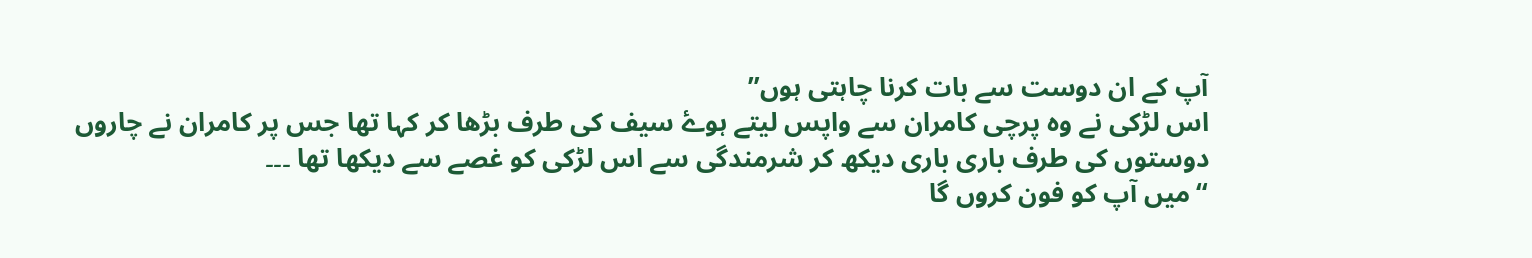آپ کے ان دوست سے بات کرنا چاہتی ہوں”
اس لڑکی نے وہ پرچی کامران سے واپس لیتے ہوۓ سیف کی طرف بڑھا کر کہا تھا جس پر کامران نے چاروں دوستوں کی طرف باری باری دیکھ کر شرمندگی سے اس لڑکی کو غصے سے دیکھا تھا ۔۔۔
“میں آپ کو فون کروں گا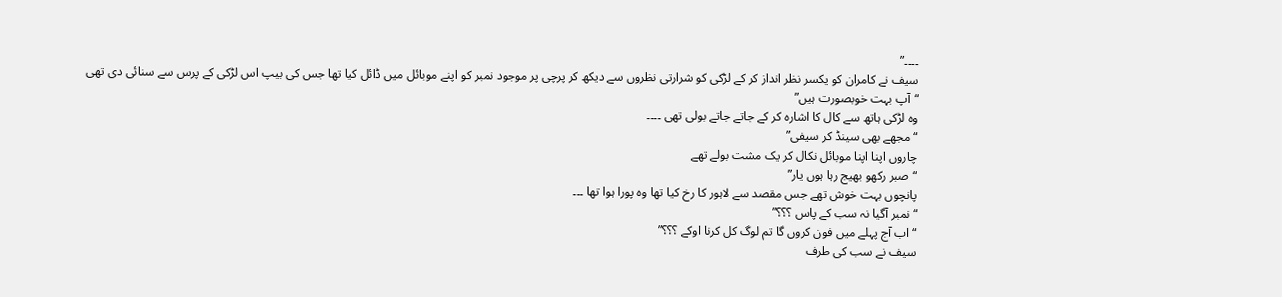۔۔۔۔”
سیف نے کامران کو يكسر نظر انداز کر کے لڑکی کو شرارتی نظروں سے دیکھ کر پرچی پر موجود نمبر کو اپنے موبائل میں ڈائل کیا تھا جس کی بیپ اس لڑکی کے پرس سے سنائی دی تھی
“آپ بہت خوبصورت ہیں”
وہ لڑکی ہاتھ سے کال کا اشارہ کر کے جاتے جاتے بولی تھی ۔۔۔۔
“مجھے بھی سینڈ کر سیفی”
چاروں اپنا اپنا موبائل نکال کر یک مشت بولے تھے
“صبر رکھو بھیج رہا ہوں یار”
پانچوں بہت خوش تھے جس مقصد سے لاہور کا رخ کیا تھا وہ پورا ہوا تھا ۔۔۔
“نمبر آگیا نہ سب کے پاس ؟؟؟”
“اب آج پہلے میں فون کروں گا تم لوگ کل کرنا اوکے ؟؟؟”
سیف نے سب کی طرف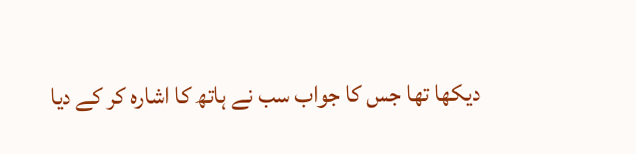دیکھا تھا جس کا جواب سب نے ہاتھ کا اشارہ کر کے دیا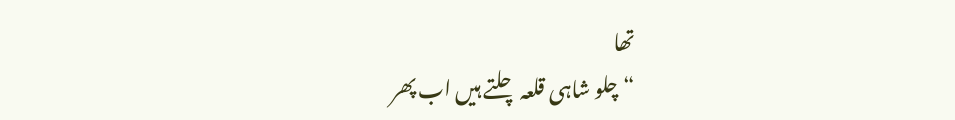تھا
“چلو شاہی قلعہ چلتے ہیں اب پھر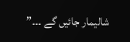شالیمار جائیں گے ۔۔۔”